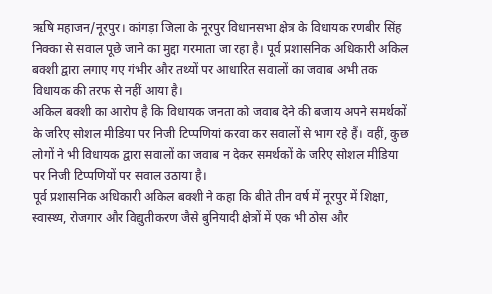ऋषि महाजन/नूरपुर। कांगड़ा जिला के नूरपुर विधानसभा क्षेत्र के विधायक रणबीर सिंह निक्का से सवाल पूछे जाने का मुद्दा गरमाता जा रहा है। पूर्व प्रशासनिक अधिकारी अकिल बक्शी द्वारा लगाए गए गंभीर और तथ्यों पर आधारित सवालों का जवाब अभी तक विधायक की तरफ से नहीं आया है।
अकिल बक्शी का आरोप है कि विधायक जनता को जवाब देने की बजाय अपने समर्थकों के जरिए सोशल मीडिया पर निजी टिप्पणियां करवा कर सवालों से भाग रहे हैं। वहीं, कुछ लोगों ने भी विधायक द्वारा सवालों का जवाब न देकर समर्थकों के जरिए सोशल मीडिया पर निजी टिप्पणियों पर सवाल उठाया है।
पूर्व प्रशासनिक अधिकारी अकिल बक्शी ने कहा कि बीते तीन वर्ष में नूरपुर में शिक्षा, स्वास्थ्य, रोजगार और विद्युतीकरण जैसे बुनियादी क्षेत्रों में एक भी ठोस और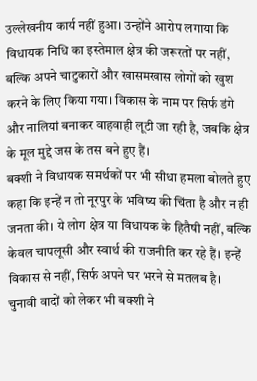उल्लेखनीय कार्य नहीं हुआ। उन्होंने आरोप लगाया कि विधायक निधि का इस्तेमाल क्षेत्र की जरूरतों पर नहीं, बल्कि अपने चाटुकारों और खासमखास लोगों को खुश करने के लिए किया गया। विकास के नाम पर सिर्फ डंगे और नालियां बनाकर वाहवाही लूटी जा रही है, जबकि क्षेत्र के मूल मुद्दे जस के तस बने हुए हैं।
बक्शी ने विधायक समर्थकों पर भी सीधा हमला बोलते हुए कहा कि इन्हें न तो नूरपुर के भविष्य की चिंता है और न ही जनता की। ये लोग क्षेत्र या विधायक के हितैषी नहीं, बल्कि केवल चापलूसी और स्वार्थ की राजनीति कर रहे हैं। इन्हें विकास से नहीं, सिर्फ अपने घर भरने से मतलब है।
चुनावी वादों को लेकर भी बक्शी ने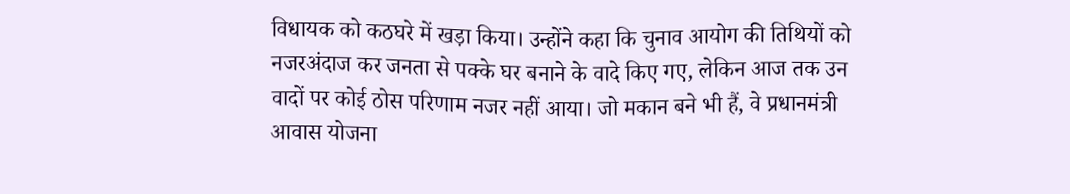विधायक को कठघरे में खड़ा किया। उन्होंने कहा कि चुनाव आयोग की तिथियों को नजरअंदाज कर जनता से पक्के घर बनाने के वादे किए गए, लेकिन आज तक उन वादों पर कोई ठोस परिणाम नजर नहीं आया। जो मकान बने भी हैं, वे प्रधानमंत्री आवास योजना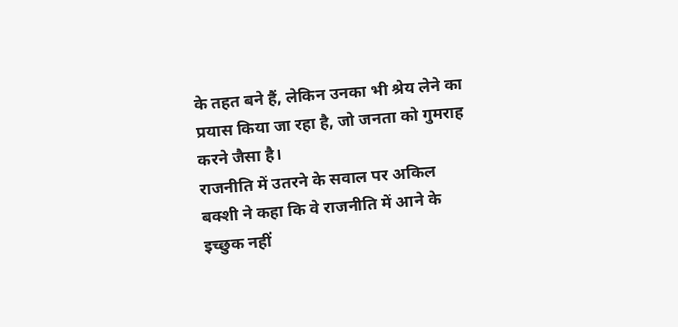के तहत बने हैं, लेकिन उनका भी श्रेय लेने का प्रयास किया जा रहा है, जो जनता को गुमराह करने जैसा है।
राजनीति में उतरने के सवाल पर अकिल बक्शी ने कहा कि वे राजनीति में आने के इच्छुक नहीं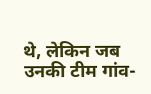थे, लेकिन जब उनकी टीम गांव-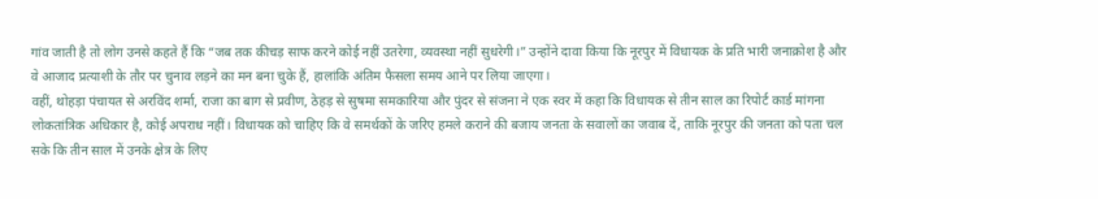गांव जाती है तो लोग उनसे कहते हैं कि “जब तक कीचड़ साफ करने कोई नहीं उतरेगा, व्यवस्था नहीं सुधरेगी।” उन्होंने दावा किया कि नूरपुर में विधायक के प्रति भारी जनाक्रोश है और वे आजाद प्रत्याशी के तौर पर चुनाव लड़ने का मन बना चुके हैं, हालांकि अंतिम फैसला समय आने पर लिया जाएगा।
वहीं, थोहड़ा पंचायत से अरविंद शर्मा, राजा का बाग से प्रवीण, ठेहड़ से सुषमा समकारिया और पुंदर से संजना ने एक स्वर में कहा कि विधायक से तीन साल का रिपोर्ट कार्ड मांगना लोकतांत्रिक अधिकार है, कोई अपराध नहीं। विधायक को चाहिए कि वे समर्थकों के जरिए हमले कराने की बजाय जनता के सवालों का जवाब दें, ताकि नूरपुर की जनता को पता चल सके कि तीन साल में उनके क्षेत्र के लिए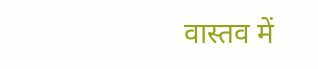वास्तव में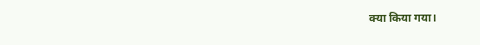क्या किया गया।